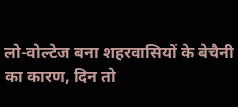लो-वोल्टेज बना शहरवासियों के बेचैनी का कारण, दिन तो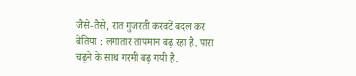जैसे-तैसे, रात गुजरती करवटें बदल कर
बेतिया : लगातार तापमान बढ़ रहा है. पारा चढ़ने के साथ गरमी बढ़ गयी है.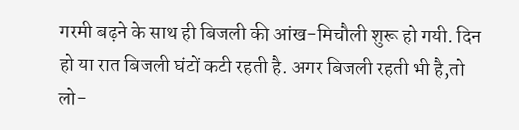गरमी बढ़ने के साथ ही बिजली की आंख-मिचौली शुरू हो गयी. दिन हो या रात बिजली घंटों कटी रहती है. अगर बिजली रहती भी है,तो लो-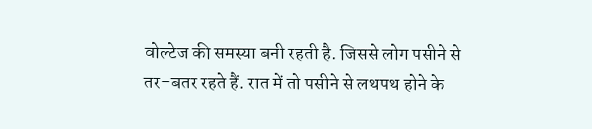वोल्टेज की समस्या बनी रहती है. जिससे लोग पसीने से तर-बतर रहते हैं. रात में तो पसीने से लथपथ होने के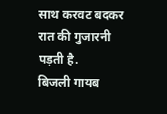साथ करवट बदकर रात की गुजारनी पड़ती है.
बिजली गायब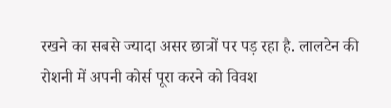रखने का सबसे ज्यादा असर छात्रों पर पड़ रहा है. लालटेन की रोशनी में अपनी कोर्स पूरा करने को विवश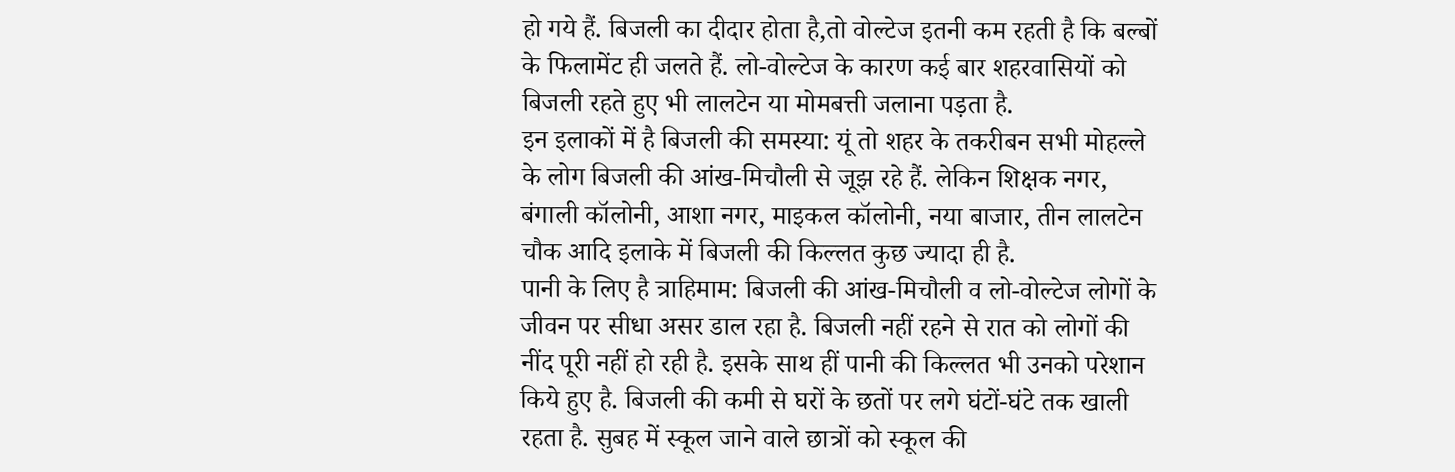हो गये हैं. बिजली का दीदार होता है,तो वोल्टेज इतनी कम रहती है कि बल्बों के फिलामेंट ही जलते हैं. लो-वोल्टेज के कारण कई बार शहरवासियों को बिजली रहते हुए भी लालटेन या मोमबत्ती जलाना पड़ता है.
इन इलाकों में है बिजली की समस्या: यूं तो शहर के तकरीबन सभी मोहल्ले के लोग बिजली की आंख-मिचौली से जूझ रहे हैं. लेकिन शिक्षक नगर, बंगाली कॉलोनी, आशा नगर, माइकल कॉलोनी, नया बाजार, तीन लालटेन चौक आदि इलाके में बिजली की किल्लत कुछ ज्यादा ही है.
पानी के लिए है त्राहिमाम: बिजली की आंख-मिचौली व लो-वोल्टेज लोगों के जीवन पर सीधा असर डाल रहा है. बिजली नहीं रहने से रात को लोगों की नींद पूरी नहीं हो रही है. इसके साथ हीं पानी की किल्लत भी उनको परेशान किये हुए है. बिजली की कमी से घरों के छतों पर लगे घंटों-घंटे तक खाली रहता है. सुबह में स्कूल जाने वाले छात्रों को स्कूल की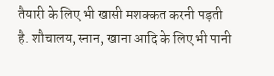तैयारी के लिए भी खासी मशक्कत करनी पड़ती है. शौचालय,स्नान, खाना आदि के लिए भी पानी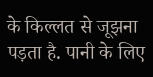के किल्लत से जूझना पड़ता है. पानी के लिए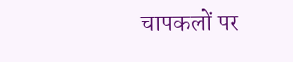चापकलों पर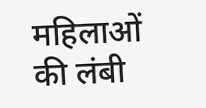महिलाओं की लंबी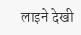लाइने देखी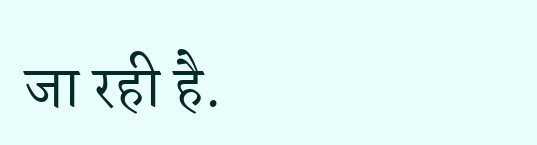जा रही है.